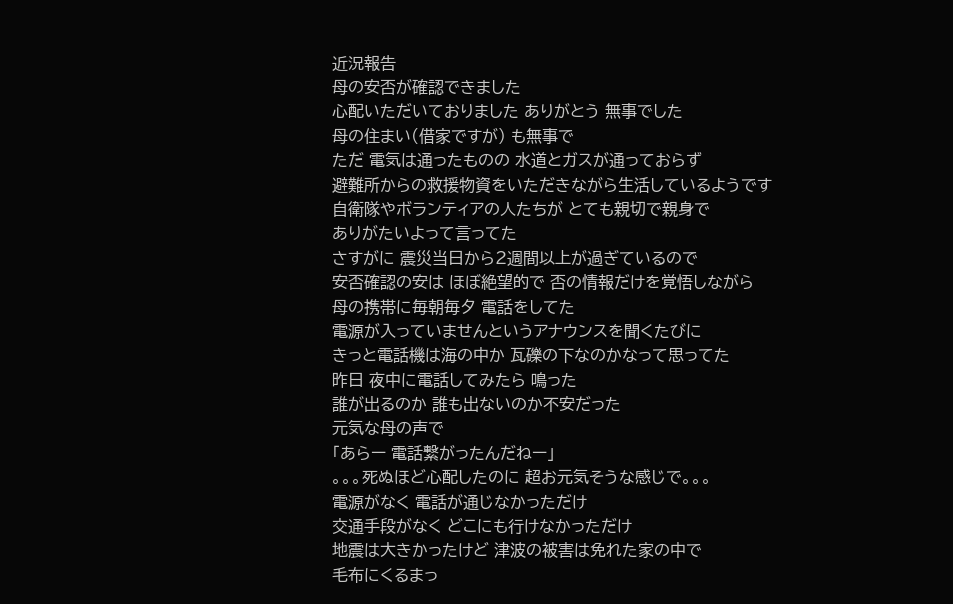近況報告
母の安否が確認できました
心配いただいておりました ありがとう 無事でした
母の住まい(借家ですが) も無事で
ただ 電気は通ったものの 水道とガスが通っておらず
避難所からの救援物資をいただきながら生活しているようです
自衛隊やボランティアの人たちが とても親切で親身で
ありがたいよって言ってた
さすがに 震災当日から2週間以上が過ぎているので
安否確認の安は ほぼ絶望的で 否の情報だけを覚悟しながら
母の携帯に毎朝毎夕 電話をしてた
電源が入っていませんというアナウンスを聞くたびに
きっと電話機は海の中か 瓦礫の下なのかなって思ってた
昨日 夜中に電話してみたら 鳴った
誰が出るのか 誰も出ないのか不安だった
元気な母の声で
「あらー 電話繋がったんだねー」
。。。死ぬほど心配したのに 超お元気そうな感じで。。。
電源がなく 電話が通じなかっただけ
交通手段がなく どこにも行けなかっただけ
地震は大きかったけど 津波の被害は免れた家の中で
毛布にくるまっ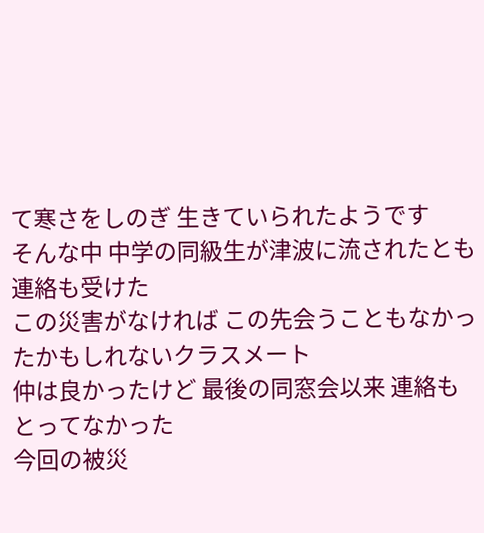て寒さをしのぎ 生きていられたようです
そんな中 中学の同級生が津波に流されたとも連絡も受けた
この災害がなければ この先会うこともなかったかもしれないクラスメート
仲は良かったけど 最後の同窓会以来 連絡もとってなかった
今回の被災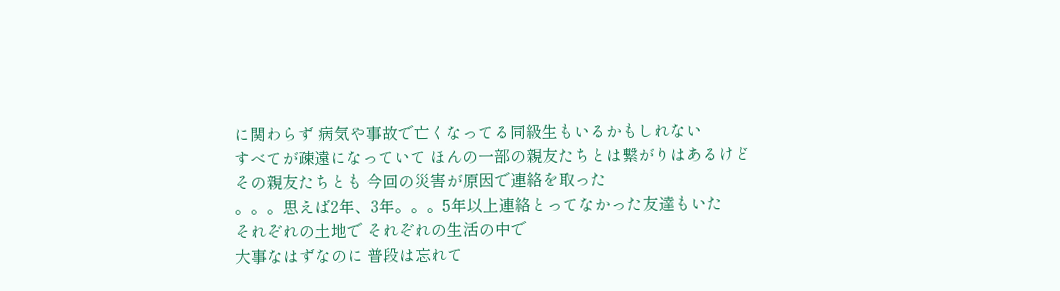に関わらず 病気や事故で亡くなってる同級生もいるかもしれない
すべてが疎遠になっていて ほんの一部の親友たちとは繋がりはあるけど
その親友たちとも 今回の災害が原因で連絡を取った
。。。思えば2年、3年。。。5年以上連絡とってなかった友達もいた
それぞれの土地で それぞれの生活の中で
大事なはずなのに 普段は忘れて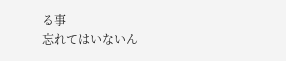る事
忘れてはいないん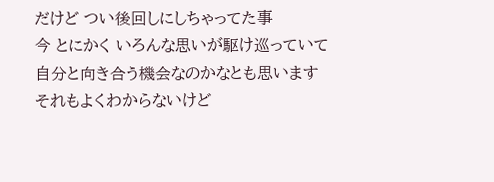だけど つい後回しにしちゃってた事
今 とにかく いろんな思いが駆け巡っていて
自分と向き合う機会なのかなとも思います
それもよくわからないけど